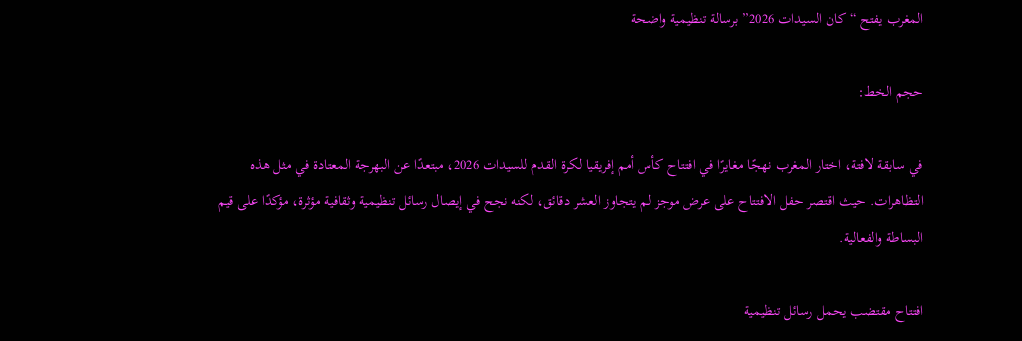المغرب يفتح “كان السيدات 2026” برسالة تنظيمية واضحة

حجم الخط:

في سابقة لافتة، اختار المغرب نهجًا مغايرًا في افتتاح كأس أمم إفريقيا لكرة القدم للسيدات 2026، مبتعدًا عن البهرجة المعتادة في مثل هذه التظاهرات. حيث اقتصر حفل الافتتاح على عرض موجز لم يتجاوز العشر دقائق، لكنه نجح في إيصال رسائل تنظيمية وثقافية مؤثرة، مؤكدًا على قيم البساطة والفعالية.

افتتاح مقتضب يحمل رسائل تنظيمية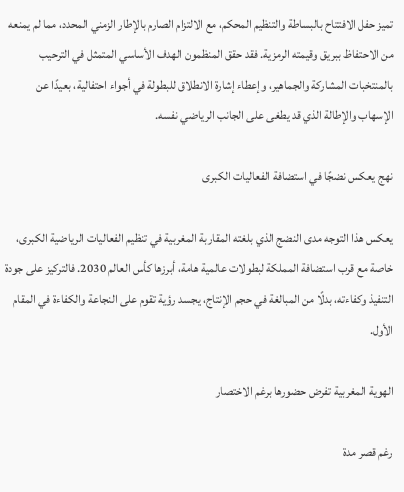تميز حفل الافتتاح بالبساطة والتنظيم المحكم، مع الالتزام الصارم بالإطار الزمني المحدد، مما لم يمنعه من الاحتفاظ ببريق وقيمته الرمزية. فقد حقق المنظمون الهدف الأساسي المتمثل في الترحيب بالمنتخبات المشاركة والجماهير، وإعطاء إشارة الانطلاق للبطولة في أجواء احتفالية، بعيدًا عن الإسهاب والإطالة الذي قد يطغى على الجانب الرياضي نفسه.

نهج يعكس نضجًا في استضافة الفعاليات الكبرى

يعكس هذا التوجه مدى النضج الذي بلغته المقاربة المغربية في تنظيم الفعاليات الرياضية الكبرى، خاصة مع قرب استضافة المملكة لبطولات عالمية هامة، أبرزها كأس العالم 2030. فالتركيز على جودة التنفيذ وكفاءته، بدلًا من المبالغة في حجم الإنتاج، يجسد رؤية تقوم على النجاعة والكفاءة في المقام الأول.

الهوية المغربية تفرض حضورها برغم الاختصار

رغم قصر مدة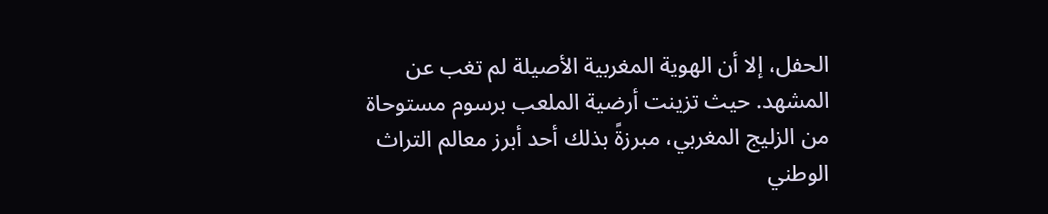الحفل، إلا أن الهوية المغربية الأصيلة لم تغب عن المشهد. حيث تزينت أرضية الملعب برسوم مستوحاة من الزليج المغربي، مبرزةً بذلك أحد أبرز معالم التراث الوطني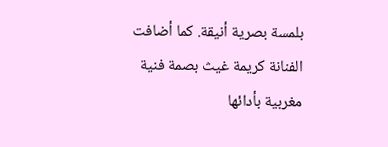بلمسة بصرية أنيقة. كما أضافت الفنانة كريمة غيث بصمة فنية مغربية بأدائها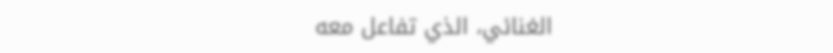الغنائي، الذي تفاعل معه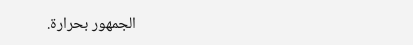الجمهور بحرارة.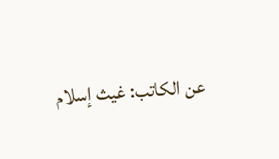عن الكاتب: غيث إسلام